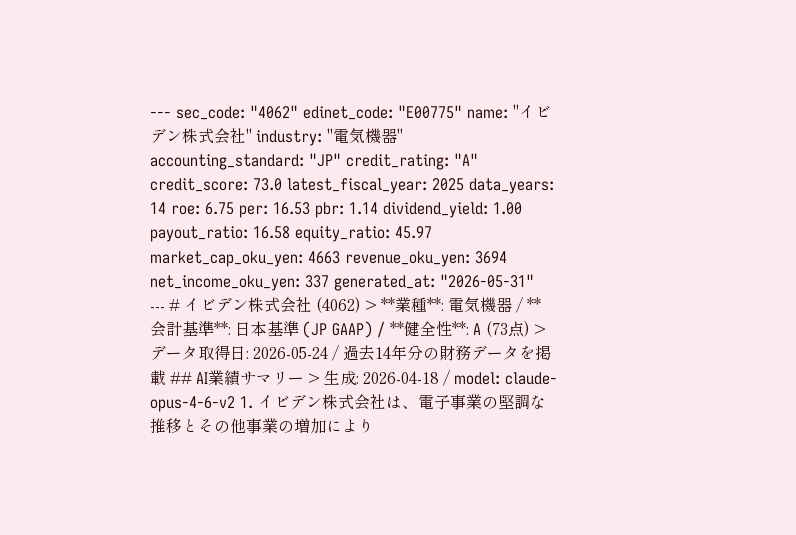--- sec_code: "4062" edinet_code: "E00775" name: "イビデン株式会社" industry: "電気機器" accounting_standard: "JP" credit_rating: "A" credit_score: 73.0 latest_fiscal_year: 2025 data_years: 14 roe: 6.75 per: 16.53 pbr: 1.14 dividend_yield: 1.00 payout_ratio: 16.58 equity_ratio: 45.97 market_cap_oku_yen: 4663 revenue_oku_yen: 3694 net_income_oku_yen: 337 generated_at: "2026-05-31" --- # イビデン株式会社 (4062) > **業種**: 電気機器 / **会計基準**: 日本基準 (JP GAAP) / **健全性**: A (73点) > データ取得日: 2026-05-24 / 過去14年分の財務データを掲載 ## AI業績サマリー > 生成: 2026-04-18 / model: claude-opus-4-6-v2 1. イビデン株式会社は、電子事業の堅調な推移とその他事業の増加により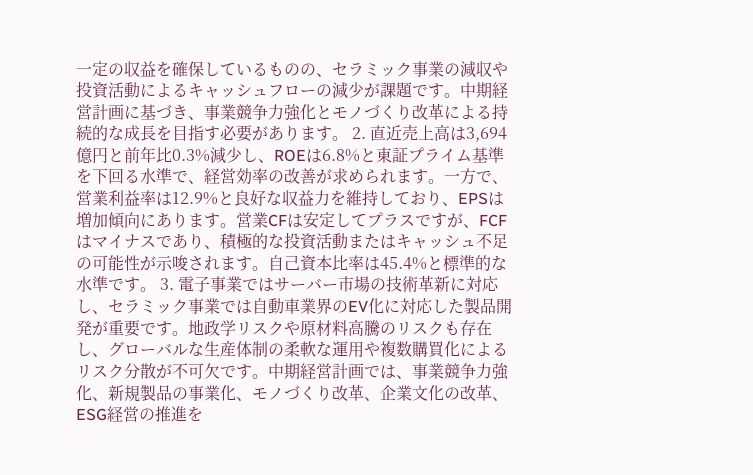一定の収益を確保しているものの、セラミック事業の減収や投資活動によるキャッシュフローの減少が課題です。中期経営計画に基づき、事業競争力強化とモノづくり改革による持続的な成長を目指す必要があります。 2. 直近売上高は3,694億円と前年比0.3%減少し、ROEは6.8%と東証プライム基準を下回る水準で、経営効率の改善が求められます。一方で、営業利益率は12.9%と良好な収益力を維持しており、EPSは増加傾向にあります。営業CFは安定してプラスですが、FCFはマイナスであり、積極的な投資活動またはキャッシュ不足の可能性が示唆されます。自己資本比率は45.4%と標準的な水準です。 3. 電子事業ではサーバー市場の技術革新に対応し、セラミック事業では自動車業界のEV化に対応した製品開発が重要です。地政学リスクや原材料高騰のリスクも存在し、グローバルな生産体制の柔軟な運用や複数購買化によるリスク分散が不可欠です。中期経営計画では、事業競争力強化、新規製品の事業化、モノづくり改革、企業文化の改革、ESG経営の推進を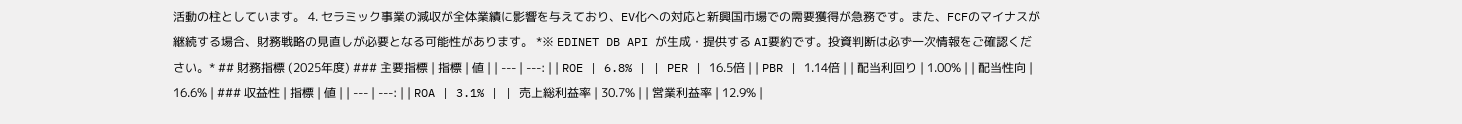活動の柱としています。 4. セラミック事業の減収が全体業績に影響を与えており、EV化への対応と新興国市場での需要獲得が急務です。また、FCFのマイナスが継続する場合、財務戦略の見直しが必要となる可能性があります。 *※ EDINET DB API が生成・提供する AI要約です。投資判断は必ず一次情報をご確認ください。* ## 財務指標 (2025年度) ### 主要指標 | 指標 | 値 | | --- | ---: | | ROE | 6.8% | | PER | 16.5倍 | | PBR | 1.14倍 | | 配当利回り | 1.00% | | 配当性向 | 16.6% | ### 収益性 | 指標 | 値 | | --- | ---: | | ROA | 3.1% | | 売上総利益率 | 30.7% | | 営業利益率 | 12.9% |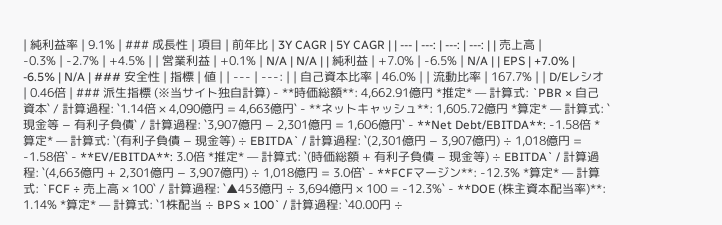| 純利益率 | 9.1% | ### 成長性 | 項目 | 前年比 | 3Y CAGR | 5Y CAGR | | --- | ---: | ---: | ---: | | 売上高 | -0.3% | -2.7% | +4.5% | | 営業利益 | +0.1% | N/A | N/A | | 純利益 | +7.0% | -6.5% | N/A | | EPS | +7.0% | -6.5% | N/A | ### 安全性 | 指標 | 値 | | --- | ---: | | 自己資本比率 | 46.0% | | 流動比率 | 167.7% | | D/Eレシオ | 0.46倍 | ### 派生指標 (※当サイト独自計算) - **時価総額**: 4,662.91億円 *推定* — 計算式: `PBR × 自己資本` / 計算過程: `1.14倍 × 4,090億円 = 4,663億円` - **ネットキャッシュ**: 1,605.72億円 *算定* — 計算式: `現金等 − 有利子負債` / 計算過程: `3,907億円 − 2,301億円 = 1,606億円` - **Net Debt/EBITDA**: -1.58倍 *算定* — 計算式: `(有利子負債 − 現金等) ÷ EBITDA` / 計算過程: `(2,301億円 − 3,907億円) ÷ 1,018億円 = -1.58倍` - **EV/EBITDA**: 3.0倍 *推定* — 計算式: `(時価総額 + 有利子負債 − 現金等) ÷ EBITDA` / 計算過程: `(4,663億円 + 2,301億円 − 3,907億円) ÷ 1,018億円 = 3.0倍` - **FCFマージン**: -12.3% *算定* — 計算式: `FCF ÷ 売上高 × 100` / 計算過程: `▲453億円 ÷ 3,694億円 × 100 = -12.3%` - **DOE (株主資本配当率)**: 1.14% *算定* — 計算式: `1株配当 ÷ BPS × 100` / 計算過程: `40.00円 ÷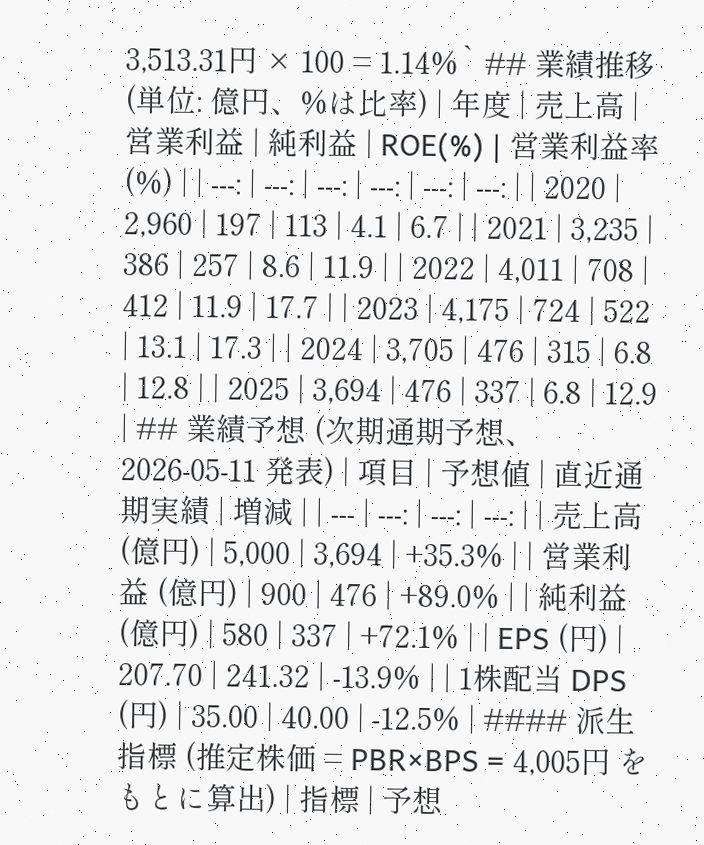3,513.31円 × 100 = 1.14%` ## 業績推移 (単位: 億円、%は比率) | 年度 | 売上高 | 営業利益 | 純利益 | ROE(%) | 営業利益率(%) | | ---: | ---: | ---: | ---: | ---: | ---: | | 2020 | 2,960 | 197 | 113 | 4.1 | 6.7 | | 2021 | 3,235 | 386 | 257 | 8.6 | 11.9 | | 2022 | 4,011 | 708 | 412 | 11.9 | 17.7 | | 2023 | 4,175 | 724 | 522 | 13.1 | 17.3 | | 2024 | 3,705 | 476 | 315 | 6.8 | 12.8 | | 2025 | 3,694 | 476 | 337 | 6.8 | 12.9 | ## 業績予想 (次期通期予想、2026-05-11 発表) | 項目 | 予想値 | 直近通期実績 | 増減 | | --- | ---: | ---: | ---: | | 売上高 (億円) | 5,000 | 3,694 | +35.3% | | 営業利益 (億円) | 900 | 476 | +89.0% | | 純利益 (億円) | 580 | 337 | +72.1% | | EPS (円) | 207.70 | 241.32 | -13.9% | | 1株配当 DPS (円) | 35.00 | 40.00 | -12.5% | #### 派生指標 (推定株価 = PBR×BPS = 4,005円 をもとに算出) | 指標 | 予想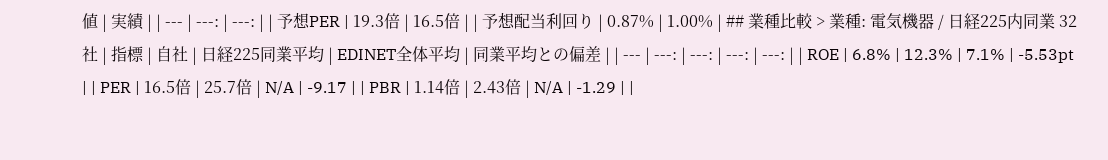値 | 実績 | | --- | ---: | ---: | | 予想PER | 19.3倍 | 16.5倍 | | 予想配当利回り | 0.87% | 1.00% | ## 業種比較 > 業種: 電気機器 / 日経225内同業 32社 | 指標 | 自社 | 日経225同業平均 | EDINET全体平均 | 同業平均との偏差 | | --- | ---: | ---: | ---: | ---: | | ROE | 6.8% | 12.3% | 7.1% | -5.53pt | | PER | 16.5倍 | 25.7倍 | N/A | -9.17 | | PBR | 1.14倍 | 2.43倍 | N/A | -1.29 | |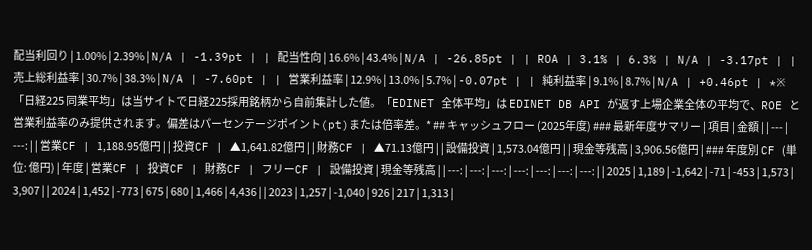配当利回り | 1.00% | 2.39% | N/A | -1.39pt | | 配当性向 | 16.6% | 43.4% | N/A | -26.85pt | | ROA | 3.1% | 6.3% | N/A | -3.17pt | | 売上総利益率 | 30.7% | 38.3% | N/A | -7.60pt | | 営業利益率 | 12.9% | 13.0% | 5.7% | -0.07pt | | 純利益率 | 9.1% | 8.7% | N/A | +0.46pt | *※ 「日経225 同業平均」は当サイトで日経225採用銘柄から自前集計した値。「EDINET 全体平均」は EDINET DB API が返す上場企業全体の平均で、ROE と営業利益率のみ提供されます。偏差はパーセンテージポイント(pt)または倍率差。* ## キャッシュフロー (2025年度) ### 最新年度サマリー | 項目 | 金額 | | --- | ---: | | 営業CF | 1,188.95億円 | | 投資CF | ▲1,641.82億円 | | 財務CF | ▲71.13億円 | | 設備投資 | 1,573.04億円 | | 現金等残高 | 3,906.56億円 | ### 年度別 CF (単位: 億円) | 年度 | 営業CF | 投資CF | 財務CF | フリーCF | 設備投資 | 現金等残高 | | ---: | ---: | ---: | ---: | ---: | ---: | ---: | | 2025 | 1,189 | -1,642 | -71 | -453 | 1,573 | 3,907 | | 2024 | 1,452 | -773 | 675 | 680 | 1,466 | 4,436 | | 2023 | 1,257 | -1,040 | 926 | 217 | 1,313 |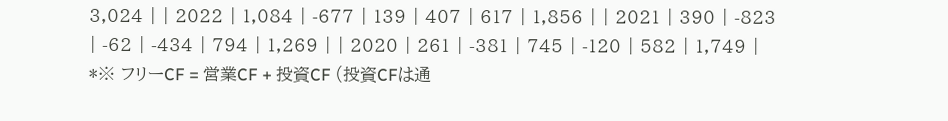3,024 | | 2022 | 1,084 | -677 | 139 | 407 | 617 | 1,856 | | 2021 | 390 | -823 | -62 | -434 | 794 | 1,269 | | 2020 | 261 | -381 | 745 | -120 | 582 | 1,749 | *※ フリーCF = 営業CF + 投資CF (投資CFは通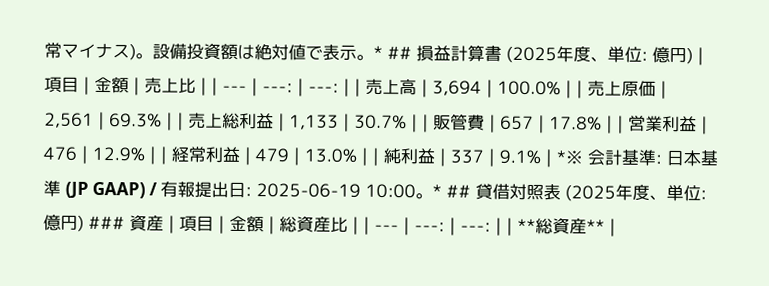常マイナス)。設備投資額は絶対値で表示。* ## 損益計算書 (2025年度、単位: 億円) | 項目 | 金額 | 売上比 | | --- | ---: | ---: | | 売上高 | 3,694 | 100.0% | | 売上原価 | 2,561 | 69.3% | | 売上総利益 | 1,133 | 30.7% | | 販管費 | 657 | 17.8% | | 営業利益 | 476 | 12.9% | | 経常利益 | 479 | 13.0% | | 純利益 | 337 | 9.1% | *※ 会計基準: 日本基準 (JP GAAP) / 有報提出日: 2025-06-19 10:00。* ## 貸借対照表 (2025年度、単位: 億円) ### 資産 | 項目 | 金額 | 総資産比 | | --- | ---: | ---: | | **総資産** |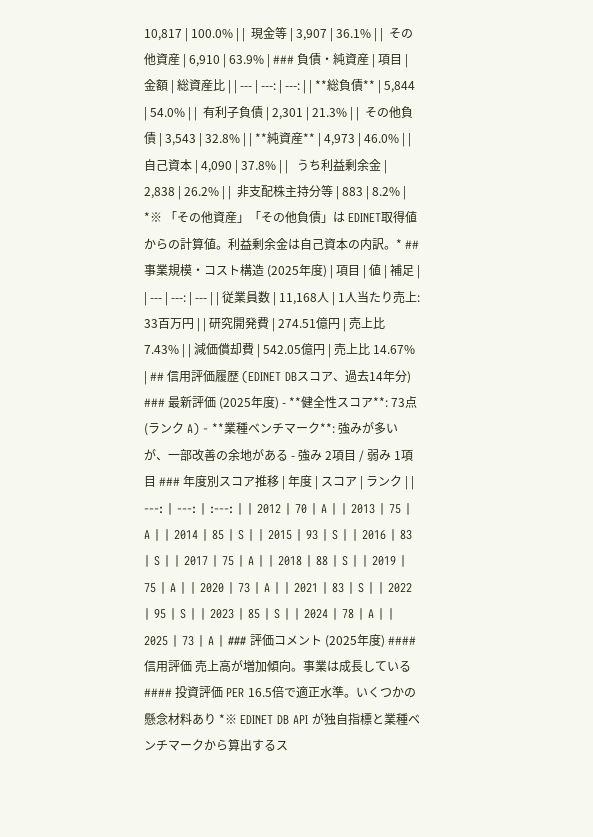10,817 | 100.0% | |  現金等 | 3,907 | 36.1% | |  その他資産 | 6,910 | 63.9% | ### 負債・純資産 | 項目 | 金額 | 総資産比 | | --- | ---: | ---: | | **総負債** | 5,844 | 54.0% | |  有利子負債 | 2,301 | 21.3% | |  その他負債 | 3,543 | 32.8% | | **純資産** | 4,973 | 46.0% | |  自己資本 | 4,090 | 37.8% | |   うち利益剰余金 | 2,838 | 26.2% | |  非支配株主持分等 | 883 | 8.2% | *※ 「その他資産」「その他負債」は EDINET取得値からの計算値。利益剰余金は自己資本の内訳。* ## 事業規模・コスト構造 (2025年度) | 項目 | 値 | 補足 | | --- | ---: | --- | | 従業員数 | 11,168人 | 1人当たり売上: 33百万円 | | 研究開発費 | 274.51億円 | 売上比 7.43% | | 減価償却費 | 542.05億円 | 売上比 14.67% | ## 信用評価履歴 (EDINET DBスコア、過去14年分) ### 最新評価 (2025年度) - **健全性スコア**: 73点 (ランク A) - **業種ベンチマーク**: 強みが多いが、一部改善の余地がある - 強み 2項目 / 弱み 1項目 ### 年度別スコア推移 | 年度 | スコア | ランク | | ---: | ---: | :---: | | 2012 | 70 | A | | 2013 | 75 | A | | 2014 | 85 | S | | 2015 | 93 | S | | 2016 | 83 | S | | 2017 | 75 | A | | 2018 | 88 | S | | 2019 | 75 | A | | 2020 | 73 | A | | 2021 | 83 | S | | 2022 | 95 | S | | 2023 | 85 | S | | 2024 | 78 | A | | 2025 | 73 | A | ### 評価コメント (2025年度) #### 信用評価 売上高が増加傾向。事業は成長している #### 投資評価 PER 16.5倍で適正水準。いくつかの懸念材料あり *※ EDINET DB API が独自指標と業種ベンチマークから算出するス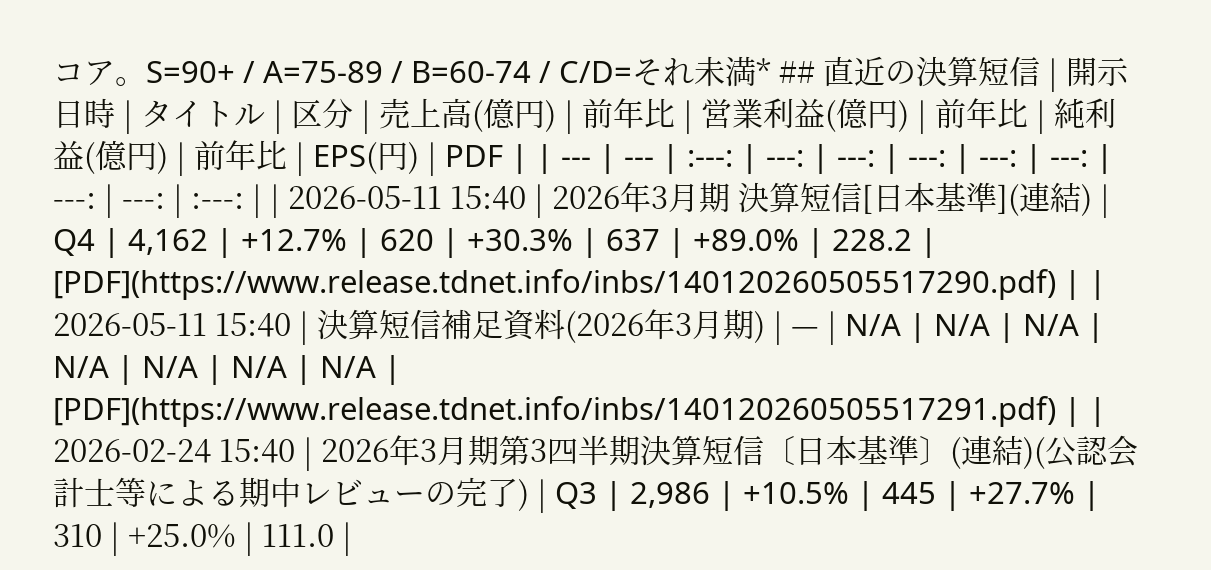コア。S=90+ / A=75-89 / B=60-74 / C/D=それ未満* ## 直近の決算短信 | 開示日時 | タイトル | 区分 | 売上高(億円) | 前年比 | 営業利益(億円) | 前年比 | 純利益(億円) | 前年比 | EPS(円) | PDF | | --- | --- | :---: | ---: | ---: | ---: | ---: | ---: | ---: | ---: | :---: | | 2026-05-11 15:40 | 2026年3月期 決算短信[日本基準](連結) | Q4 | 4,162 | +12.7% | 620 | +30.3% | 637 | +89.0% | 228.2 | [PDF](https://www.release.tdnet.info/inbs/140120260505517290.pdf) | | 2026-05-11 15:40 | 決算短信補足資料(2026年3月期) | — | N/A | N/A | N/A | N/A | N/A | N/A | N/A | [PDF](https://www.release.tdnet.info/inbs/140120260505517291.pdf) | | 2026-02-24 15:40 | 2026年3月期第3四半期決算短信〔日本基準〕(連結)(公認会計士等による期中レビューの完了) | Q3 | 2,986 | +10.5% | 445 | +27.7% | 310 | +25.0% | 111.0 |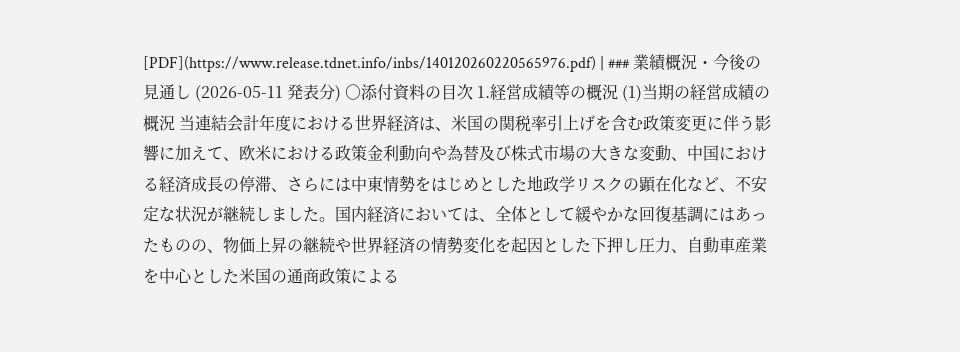[PDF](https://www.release.tdnet.info/inbs/140120260220565976.pdf) | ### 業績概況・今後の見通し (2026-05-11 発表分) ○添付資料の目次 1.経営成績等の概況 (1)当期の経営成績の概況 当連結会計年度における世界経済は、米国の関税率引上げを含む政策変更に伴う影響に加えて、欧米における政策金利動向や為替及び株式市場の大きな変動、中国における経済成長の停滞、さらには中東情勢をはじめとした地政学リスクの顕在化など、不安定な状況が継続しました。国内経済においては、全体として緩やかな回復基調にはあったものの、物価上昇の継続や世界経済の情勢変化を起因とした下押し圧力、自動車産業を中心とした米国の通商政策による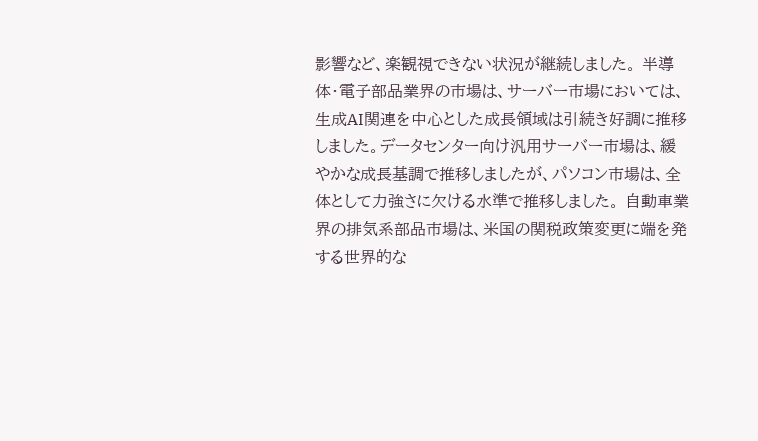影響など、楽観視できない状況が継続しました。 半導体・電子部品業界の市場は、サーバー市場においては、生成AI関連を中心とした成長領域は引続き好調に推移しました。データセンター向け汎用サーバー市場は、緩やかな成長基調で推移しましたが、パソコン市場は、全体として力強さに欠ける水準で推移しました。 自動車業界の排気系部品市場は、米国の関税政策変更に端を発する世界的な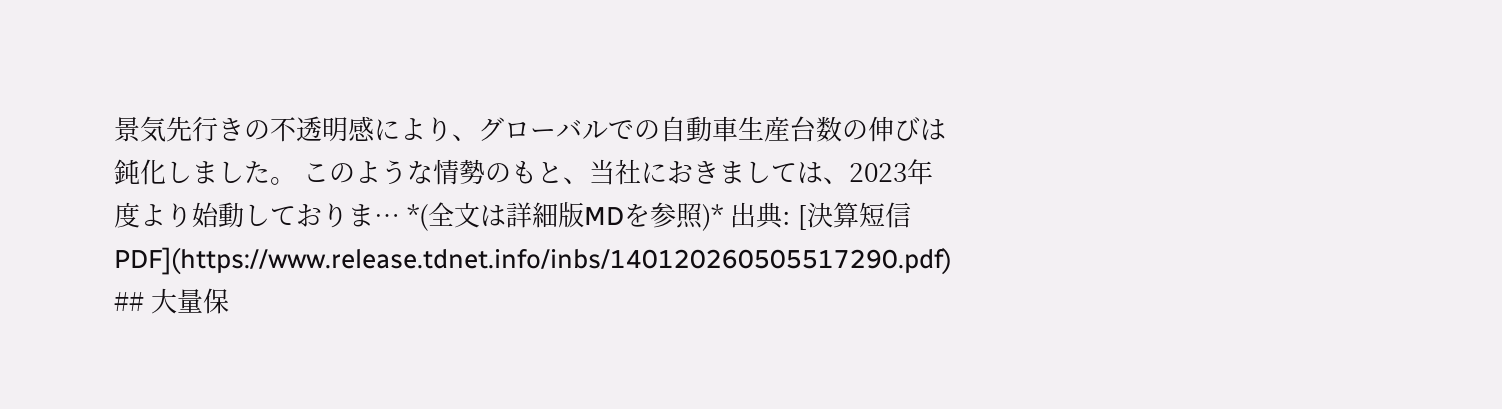景気先行きの不透明感により、グローバルでの自動車生産台数の伸びは鈍化しました。 このような情勢のもと、当社におきましては、2023年度より始動しておりま… *(全文は詳細版MDを参照)* 出典: [決算短信PDF](https://www.release.tdnet.info/inbs/140120260505517290.pdf) ## 大量保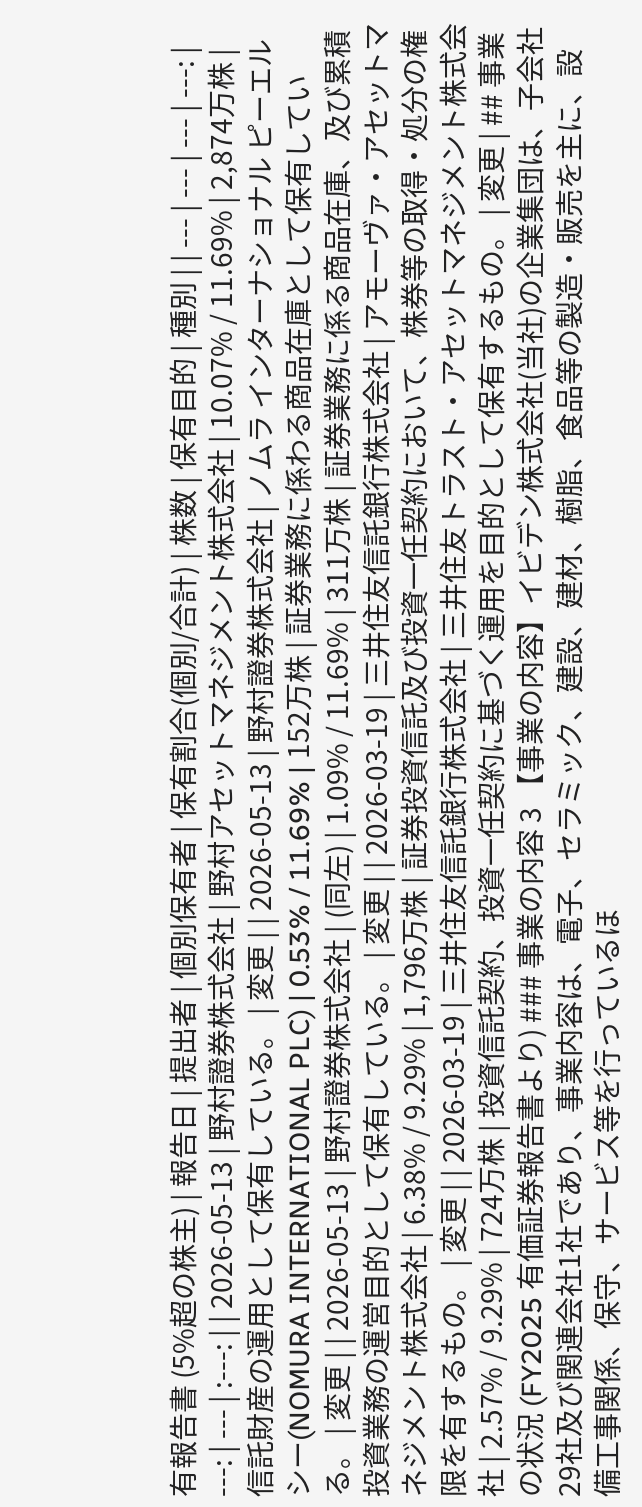有報告書 (5%超の株主) | 報告日 | 提出者 | 個別保有者 | 保有割合(個別/合計) | 株数 | 保有目的 | 種別 | | --- | --- | --- | ---: | ---: | --- | :---: | | 2026-05-13 | 野村證券株式会社 | 野村アセットマネジメント株式会社 | 10.07% / 11.69% | 2,874万株 | 信託財産の運用として保有している。 | 変更 | | 2026-05-13 | 野村證券株式会社 | ノムラ インターナショナル ピーエルシー(NOMURA INTERNATIONAL PLC) | 0.53% / 11.69% | 152万株 | 証券業務に係わる商品在庫として保有している。 | 変更 | | 2026-05-13 | 野村證券株式会社 | (同左) | 1.09% / 11.69% | 311万株 | 証券業務に係る商品在庫、及び累積投資業務の運営目的として保有している。 | 変更 | | 2026-03-19 | 三井住友信託銀行株式会社 | アモーヴァ・アセットマネジメント株式会社 | 6.38% / 9.29% | 1,796万株 | 証券投資信託及び投資一任契約において、株券等の取得・処分の権限を有するもの。 | 変更 | | 2026-03-19 | 三井住友信託銀行株式会社 | 三井住友トラスト・アセットマネジメント株式会社 | 2.57% / 9.29% | 724万株 | 投資信託契約、投資一任契約に基づく運用を目的として保有するもの。 | 変更 | ## 事業の状況 (FY2025 有価証券報告書より) ### 事業の内容 3 【事業の内容】イビデン株式会社(当社)の企業集団は、子会社29社及び関連会社1社であり、事業内容は、電子、セラミック、建設、建材、樹脂、食品等の製造・販売を主に、設備工事関係、保守、サービス等を行っているほ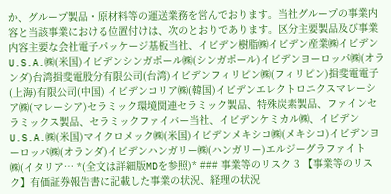か、グループ製品・原材料等の運送業務を営んでおります。当社グループの事業内容と当該事業における位置付けは、次のとおりであります。区分主要製品及び事業内容主要な会社電子パッケージ基板当社、イビデン樹脂㈱イビデン産業㈱イビデンU.S.A.㈱(米国)イビデンシンガポール㈱(シンガポール)イビデンヨーロッパ㈱(オランダ)台湾揖斐電股分有限公司(台湾)イビデンフィリピン㈱(フィリピン)揖斐電電子(上海)有限公司(中国) イビデンコリア㈱(韓国)イビデンエレクトロニクスマレーシア㈱(マレーシア)セラミック環境関連セラミック製品、特殊炭素製品、ファインセラミックス製品、セラミックファイバー当社、イビデンケミカル㈱、イビデンU.S.A.㈱(米国)マイクロメック㈱(米国)イビデンメキシコ㈱(メキシコ)イビデンヨーロッパ㈱(オランダ)イビデンハンガリー㈱(ハンガリー)エルジーグラファイト㈱(イタリア… *(全文は詳細版MDを参照)* ### 事業等のリスク 3 【事業等のリスク】有価証券報告書に記載した事業の状況、経理の状況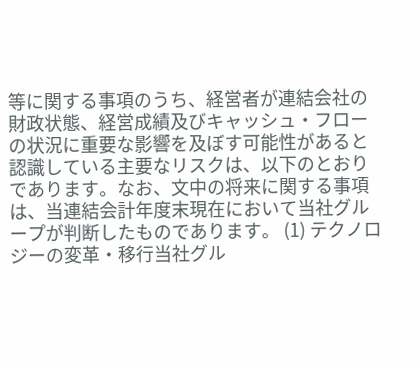等に関する事項のうち、経営者が連結会社の財政状態、経営成績及びキャッシュ・フローの状況に重要な影響を及ぼす可能性があると認識している主要なリスクは、以下のとおりであります。なお、文中の将来に関する事項は、当連結会計年度末現在において当社グループが判断したものであります。 (1) テクノロジーの変革・移行当社グル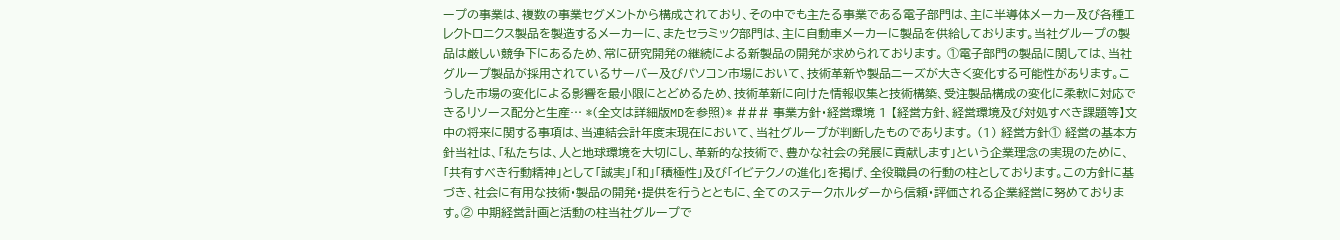ープの事業は、複数の事業セグメントから構成されており、その中でも主たる事業である電子部門は、主に半導体メーカー及び各種エレクトロニクス製品を製造するメーカーに、またセラミック部門は、主に自動車メーカーに製品を供給しております。当社グループの製品は厳しい競争下にあるため、常に研究開発の継続による新製品の開発が求められております。 ①電子部門の製品に関しては、当社グループ製品が採用されているサーバー及びパソコン市場において、技術革新や製品ニーズが大きく変化する可能性があります。こうした市場の変化による影響を最小限にとどめるため、技術革新に向けた情報収集と技術構築、受注製品構成の変化に柔軟に対応できるリソース配分と生産… *(全文は詳細版MDを参照)* ### 事業方針・経営環境 1 【経営方針、経営環境及び対処すべき課題等】文中の将来に関する事項は、当連結会計年度末現在において、当社グループが判断したものであります。 (1) 経営方針① 経営の基本方針当社は、「私たちは、人と地球環境を大切にし、革新的な技術で、豊かな社会の発展に貢献します」という企業理念の実現のために、「共有すべき行動精神」として「誠実」「和」「積極性」及び「イビテクノの進化」を掲げ、全役職員の行動の柱としております。この方針に基づき、社会に有用な技術・製品の開発・提供を行うとともに、全てのステークホルダーから信頼・評価される企業経営に努めております。② 中期経営計画と活動の柱当社グループで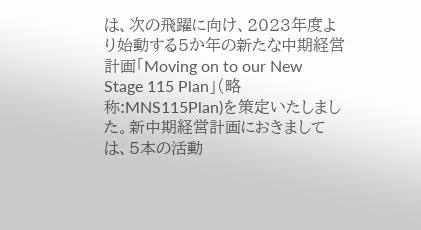は、次の飛躍に向け、2023年度より始動する5か年の新たな中期経営計画「Moving on to our New Stage 115 Plan」(略称:MNS115Plan)を策定いたしました。新中期経営計画におきましては、5本の活動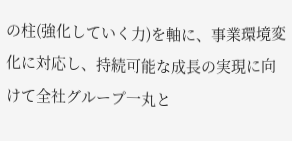の柱(強化していく力)を軸に、事業環境変化に対応し、持続可能な成長の実現に向けて全社グループ一丸と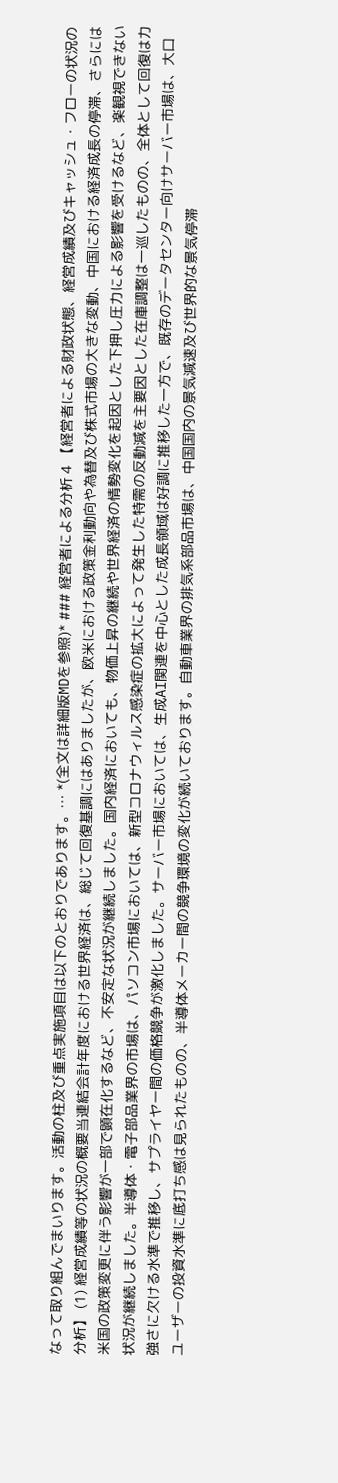なって取り組んでまいります。活動の柱及び重点実施項目は以下のとおりであります。… *(全文は詳細版MDを参照)* ### 経営者による分析 4 【経営者による財政状態、経営成績及びキャッシュ・フローの状況の分析】 (1) 経営成績等の状況の概要当連結会計年度における世界経済は、総じて回復基調にはありましたが、欧米における政策金利動向や為替及び株式市場の大きな変動、中国における経済成長の停滞、さらには米国の政策変更に伴う影響が一部で顕在化するなど、不安定な状況が継続しました。国内経済においても、物価上昇の継続や世界経済の情勢変化を起因とした下押し圧力による影響を受けるなど、楽観視できない状況が継続しました。半導体・電子部品業界の市場は、パソコン市場においては、新型コロナウィルス感染症の拡大によって発生した特需の反動減を主要因とした在庫調整は一巡したものの、全体として回復は力強さに欠ける水準で推移し、サプライヤー間の価格競争が激化しました。サーバー市場においては、生成AI関連を中心とした成長領域は好調に推移した一方で、既存のデータセンター向けサーバー市場は、大口ユーザーの投資水準に底打ち感は見られたものの、半導体メーカー間の競争環境の変化が続いております。自動車業界の排気系部品市場は、中国国内の景気減速及び世界的な景気停滞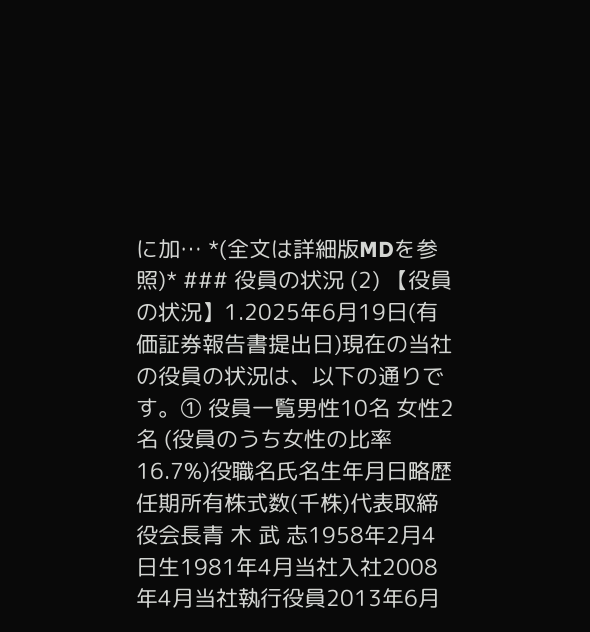に加… *(全文は詳細版MDを参照)* ### 役員の状況 (2) 【役員の状況】1.2025年6月19日(有価証券報告書提出日)現在の当社の役員の状況は、以下の通りです。① 役員一覧男性10名 女性2名 (役員のうち女性の比率16.7%)役職名氏名生年月日略歴任期所有株式数(千株)代表取締役会長青 木 武 志1958年2月4日生1981年4月当社入社2008年4月当社執行役員2013年6月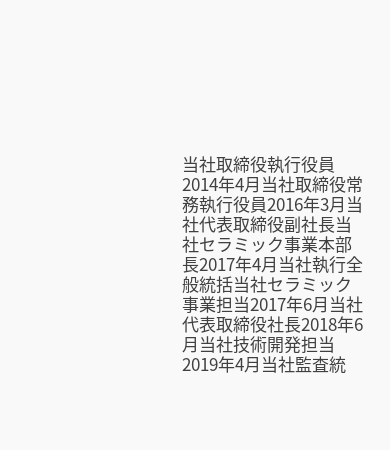当社取締役執行役員2014年4月当社取締役常務執行役員2016年3月当社代表取締役副社長当社セラミック事業本部長2017年4月当社執行全般統括当社セラミック事業担当2017年6月当社代表取締役社長2018年6月当社技術開発担当2019年4月当社監査統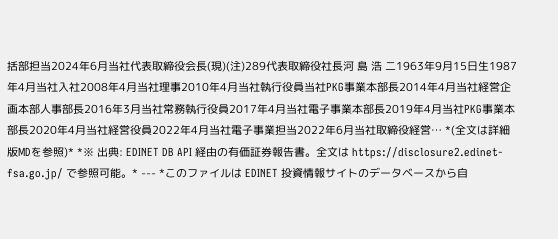括部担当2024年6月当社代表取締役会長(現)(注)289代表取締役社長河 島 浩 二1963年9月15日生1987年4月当社入社2008年4月当社理事2010年4月当社執行役員当社PKG事業本部長2014年4月当社経営企画本部人事部長2016年3月当社常務執行役員2017年4月当社電子事業本部長2019年4月当社PKG事業本部長2020年4月当社経営役員2022年4月当社電子事業担当2022年6月当社取締役経営… *(全文は詳細版MDを参照)* *※ 出典: EDINET DB API 経由の有価証券報告書。全文は https://disclosure2.edinet-fsa.go.jp/ で参照可能。* --- *このファイルは EDINET 投資情報サイトのデータベースから自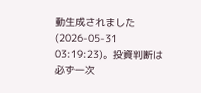動生成されました(2026-05-31 03:19:23)。投資判断は必ず一次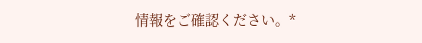情報をご確認ください。*